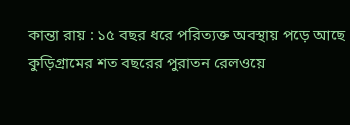কান্তা রায় : ১৫ বছর ধরে পরিত্যক্ত অবস্থায় পড়ে আছে কুড়িগ্রামের শত বছরের পুরাতন রেলওয়ে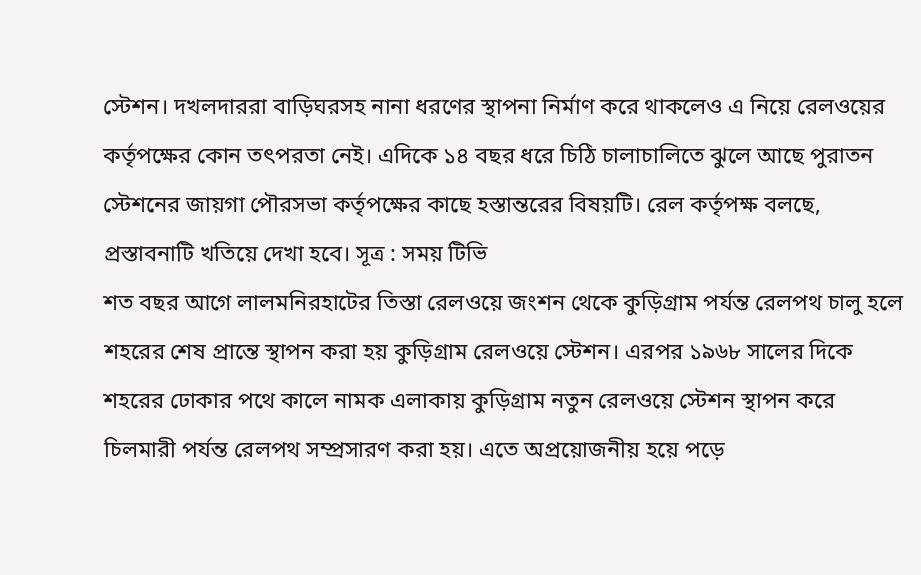স্টেশন। দখলদাররা বাড়িঘরসহ নানা ধরণের স্থাপনা নির্মাণ করে থাকলেও এ নিয়ে রেলওয়ের কর্তৃপক্ষের কোন তৎপরতা নেই। এদিকে ১৪ বছর ধরে চিঠি চালাচালিতে ঝুলে আছে পুরাতন স্টেশনের জায়গা পৌরসভা কর্তৃপক্ষের কাছে হস্তান্তরের বিষয়টি। রেল কর্তৃপক্ষ বলছে, প্রস্তাবনাটি খতিয়ে দেখা হবে। সূত্র : সময় টিভি
শত বছর আগে লালমনিরহাটের তিস্তা রেলওয়ে জংশন থেকে কুড়িগ্রাম পর্যন্ত রেলপথ চালু হলে শহরের শেষ প্রান্তে স্থাপন করা হয় কুড়িগ্রাম রেলওয়ে স্টেশন। এরপর ১৯৬৮ সালের দিকে শহরের ঢোকার পথে কালে নামক এলাকায় কুড়িগ্রাম নতুন রেলওয়ে স্টেশন স্থাপন করে চিলমারী পর্যন্ত রেলপথ সম্প্রসারণ করা হয়। এতে অপ্রয়োজনীয় হয়ে পড়ে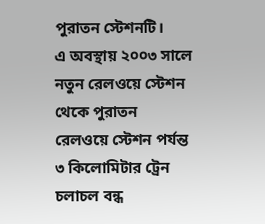পুরাতন স্টেশনটি।
এ অবস্থায় ২০০৩ সালে নতুন রেলওয়ে স্টেশন থেকে পুরাতন রেলওয়ে স্টেশন পর্যন্ত ৩ কিলোমিটার ট্রেন চলাচল বন্ধ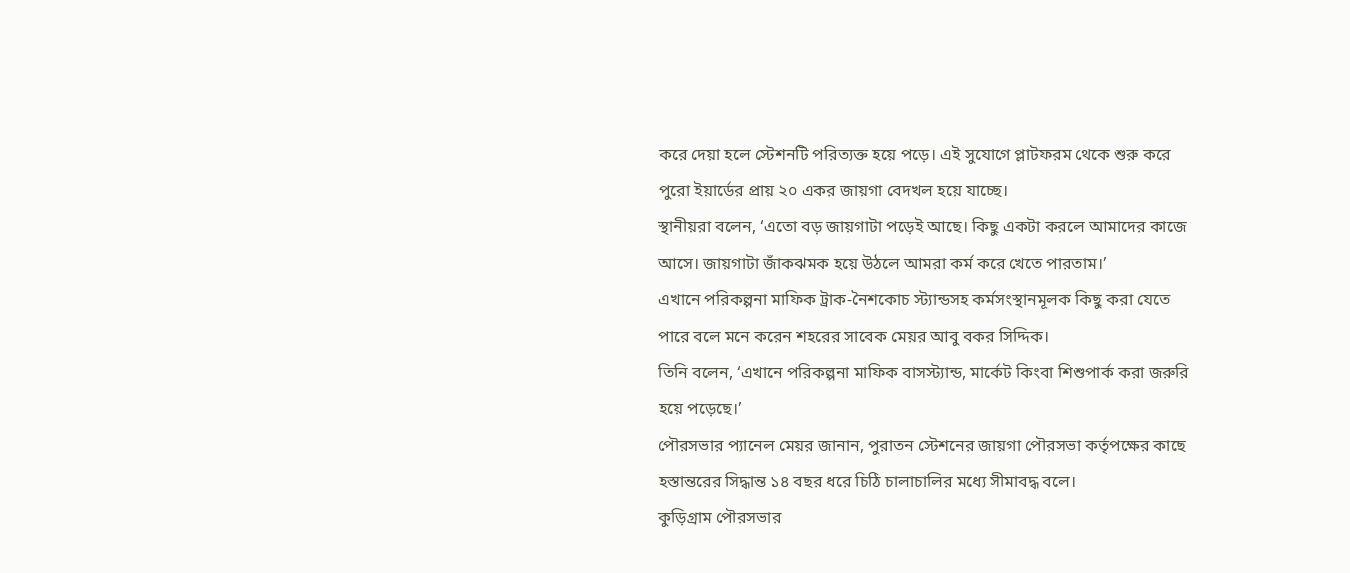করে দেয়া হলে স্টেশনটি পরিত্যক্ত হয়ে পড়ে। এই সুযোগে প্লাটফরম থেকে শুরু করে পুরো ইয়ার্ডের প্রায় ২০ একর জায়গা বেদখল হয়ে যাচ্ছে।
স্থানীয়রা বলেন, ‘এতো বড় জায়গাটা পড়েই আছে। কিছু একটা করলে আমাদের কাজে আসে। জায়গাটা জাঁকঝমক হয়ে উঠলে আমরা কর্ম করে খেতে পারতাম।’
এখানে পরিকল্পনা মাফিক ট্রাক-নৈশকোচ স্ট্যান্ডসহ কর্মসংস্থানমূলক কিছু করা যেতে পারে বলে মনে করেন শহরের সাবেক মেয়র আবু বকর সিদ্দিক।
তিনি বলেন, ‘এখানে পরিকল্পনা মাফিক বাসস্ট্যান্ড, মার্কেট কিংবা শিশুপার্ক করা জরুরি হয়ে পড়েছে।’
পৌরসভার প্যানেল মেয়র জানান, পুরাতন স্টেশনের জায়গা পৌরসভা কর্তৃপক্ষের কাছে হস্তান্তরের সিদ্ধান্ত ১৪ বছর ধরে চিঠি চালাচালির মধ্যে সীমাবদ্ধ বলে।
কুড়িগ্রাম পৌরসভার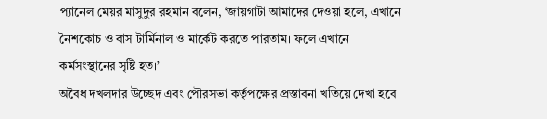প্যানেল মেয়র মাসুদুর রহমান বলেন, ‘জায়গাটা আমাদের দেওয়া হলে, এখানে নৈশকোচ ও বাস টার্মিনাল ও মার্কেট করতে পারতাম। ফলে এখানে কর্মসংস্থানের সৃষ্টি হত।’
অবৈধ দখলদার উচ্ছেদ এবং পৌরসভা কর্তৃপক্ষের প্রস্তাবনা খতিয়ে দেখা হবে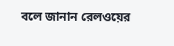বলে জানান রেলওয়ের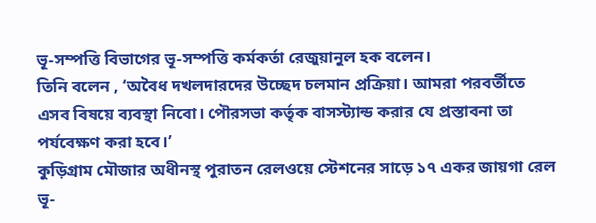ভূ-সম্পত্তি বিভাগের ভূ-সম্পত্তি কর্মকর্তা রেজুয়ানুল হক বলেন।
তিনি বলেন , ‘অবৈধ দখলদারদের উচ্ছেদ চলমান প্রক্রিয়া। আমরা পরবর্তীতে এসব বিষয়ে ব্যবস্থা নিবো। পৌরসভা কর্তৃক বাসস্ট্যান্ড করার যে প্রস্তাবনা তা পর্যবেক্ষণ করা হবে।’
কুড়িগ্রাম মৌজার অধীনস্থ পুরাতন রেলওয়ে স্টেশনের সাড়ে ১৭ একর জায়গা রেল ভূ-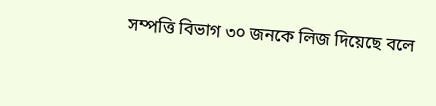সম্পত্তি বিভাগ ৩০ জনকে লিজ দিয়েছে বলে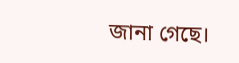জানা গেছে।